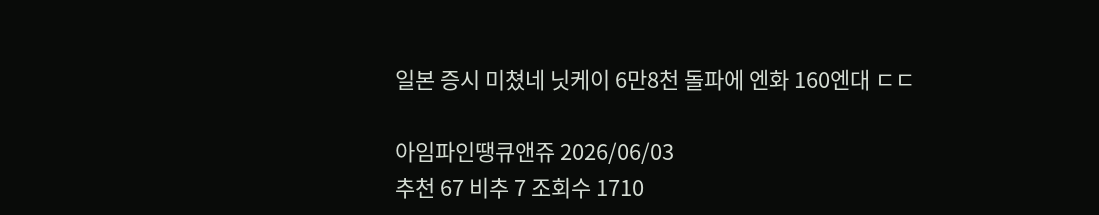일본 증시 미쳤네 닛케이 6만8천 돌파에 엔화 160엔대 ㄷㄷ

아임파인땡큐앤쥬 2026/06/03
추천 67 비추 7 조회수 1710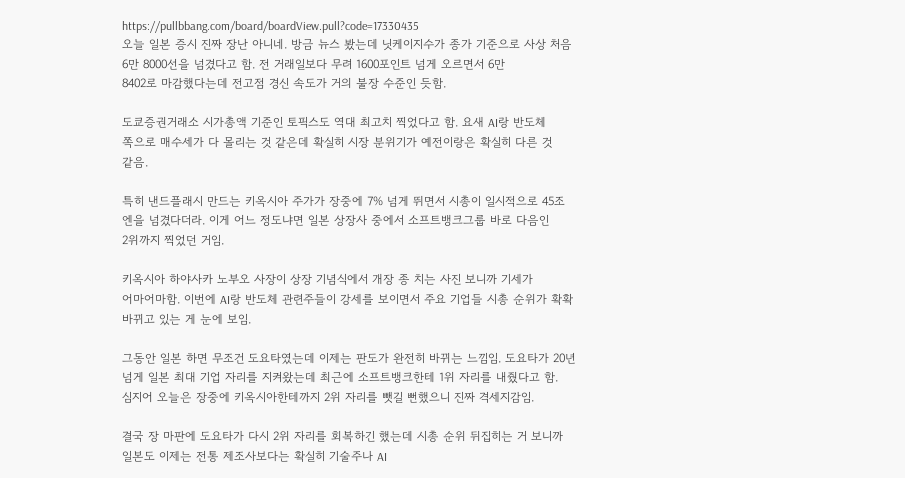https://pullbbang.com/board/boardView.pull?code=17330435
오늘 일본 증시 진짜 장난 아니네. 방금 뉴스 봤는데 닛케이지수가 종가 기준으로 사상 처음
6만 8000선을 넘겼다고 함. 전 거래일보다 무려 1600포인트 넘게 오르면서 6만
8402로 마감했다는데 전고점 경신 속도가 거의 불장 수준인 듯함.

도쿄증권거래소 시가총액 기준인 토픽스도 역대 최고치 찍었다고 함. 요새 AI랑 반도체
쪽으로 매수세가 다 몰리는 것 같은데 확실히 시장 분위기가 예전이랑은 확실히 다른 것
같음.

특히 낸드플래시 만드는 키옥시아 주가가 장중에 7% 넘게 뛰면서 시총이 일시적으로 45조
엔을 넘겼다더라. 이게 어느 정도냐면 일본 상장사 중에서 소프트뱅크그룹 바로 다음인
2위까지 찍었던 거임.

키옥시아 하야사카 노부오 사장이 상장 기념식에서 개장 종 치는 사진 보니까 기세가
어마어마함. 이번에 AI랑 반도체 관련주들이 강세를 보이면서 주요 기업들 시총 순위가 확확
바뀌고 있는 게 눈에 보임.

그동안 일본 하면 무조건 도요타였는데 이제는 판도가 완전히 바뀌는 느낌임. 도요타가 20년
넘게 일본 최대 기업 자리를 지켜왔는데 최근에 소프트뱅크한테 1위 자리를 내줬다고 함.
심지어 오늘은 장중에 키옥시아한테까지 2위 자리를 뺏길 뻔했으니 진짜 격세지감임.

결국 장 마판에 도요타가 다시 2위 자리를 회복하긴 했는데 시총 순위 뒤집히는 거 보니까
일본도 이제는 전통 제조사보다는 확실히 기술주나 AI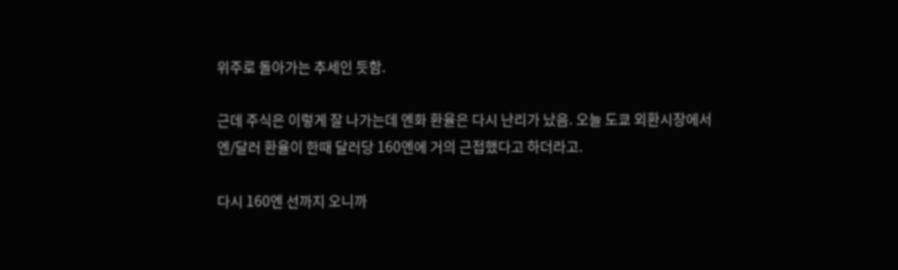위주로 돌아가는 추세인 듯함.

근데 주식은 이렇게 잘 나가는데 엔화 환율은 다시 난리가 났음. 오늘 도쿄 외환시장에서
엔/달러 환율이 한때 달러당 160엔에 거의 근접했다고 하더라고.

다시 160엔 선까지 오니까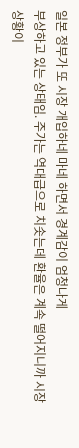일본 정부가 또 시장 개입하네 마네 하면서 경계감이 엄청나게
부상하고 있는 상태임. 주가는 역대급으로 치솟는데 환율은 계속 떨어지니까 시장 상황이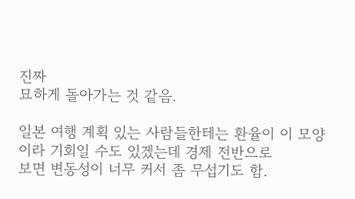진짜
묘하게 돌아가는 것 같음.

일본 여행 계획 있는 사람들한테는 환율이 이 모양이라 기회일 수도 있겠는데 경제 전반으로
보면 변동성이 너무 커서 좀 무섭기도 함.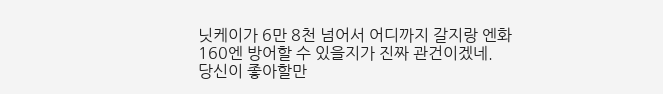닛케이가 6만 8천 넘어서 어디까지 갈지랑 엔화
160엔 방어할 수 있을지가 진짜 관건이겠네.
당신이 좋아할만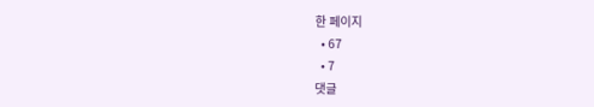한 페이지
  • 67
  • 7
댓글